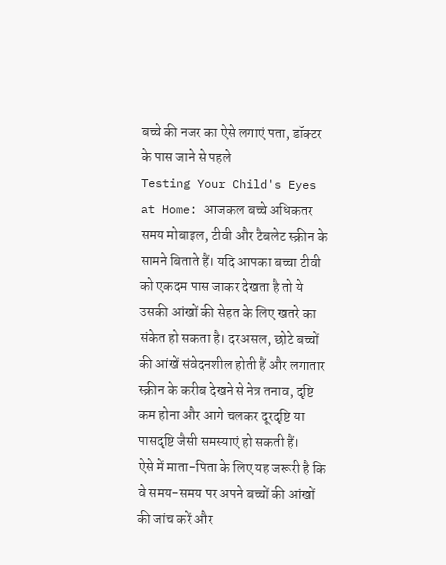बच्चे की नजर का ऐसे लगाएं पता, डॉक्टर के पास जाने से पहले
Testing Your Child's Eyes at Home: आजकल बच्चे अधिकतर समय मोबाइल, टीवी और टैबलेट स्क्रीन के सामने बिताते हैं। यदि आपका बच्चा टीवी को एकदम पास जाकर देखता है तो ये उसकी आंखों की सेहत के लिए खतरे का संकेत हो सकता है। दरअसल, छोटे बच्चों की आंखें संवेदनशील होती हैं और लगातार स्क्रीन के करीब देखने से नेत्र तनाव, दृष्टि कम होना और आगे चलकर दूरदृष्टि या पासदृष्टि जैसी समस्याएं हो सकती हैं।
ऐसे में माता-पिता के लिए यह जरूरी है कि वे समय-समय पर अपने बच्चों की आंखों की जांच करें और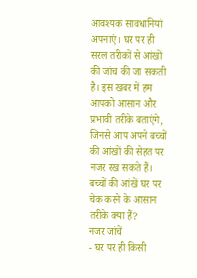आवश्यक सावधानियां अपनाएं। घर पर ही सरल तरीकों से आंखों की जांच की जा सकती है। इस खबर में हम आपको आसान और प्रभावी तरीके बताएंगे, जिनसे आप अपने बच्चों की आंखों की सेहत पर नजर रख सकते हैं।
बच्चों की आंखें घर पर चेक करने के आसान तरीके क्या हैं?
नजर जांचें
- घर पर ही किसी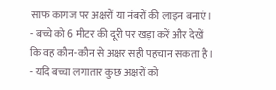साफ कागज पर अक्षरों या नंबरों की लाइन बनाएं।
- बच्चे को 6 मीटर की दूरी पर खड़ा करें और देखें कि वह कौन-कौन से अक्षर सही पहचान सकता है।
- यदि बच्चा लगातार कुछ अक्षरों को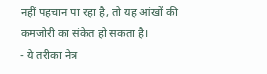नहीं पहचान पा रहा है, तो यह आंखों की कमजोरी का संकेत हो सकता है।
- ये तरीका नेत्र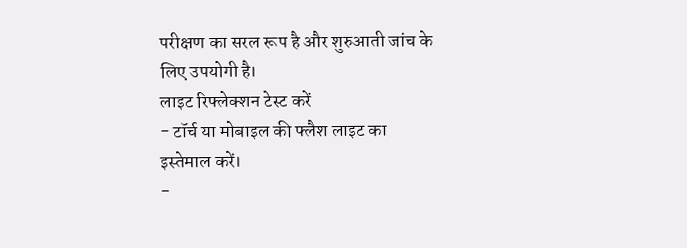परीक्षण का सरल रूप है और शुरुआती जांच के लिए उपयोगी है।
लाइट रिफ्लेक्शन टेस्ट करें
- टॉर्च या मोबाइल की फ्लैश लाइट का इस्तेमाल करें।
-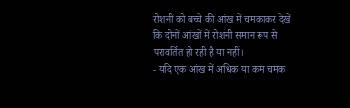रोशनी को बच्चे की आंख में चमकाकर देखें कि दोनों आंखों में रोशनी समान रूप से परावर्तित हो रही है या नहीं।
- यदि एक आंख में अधिक या कम चमक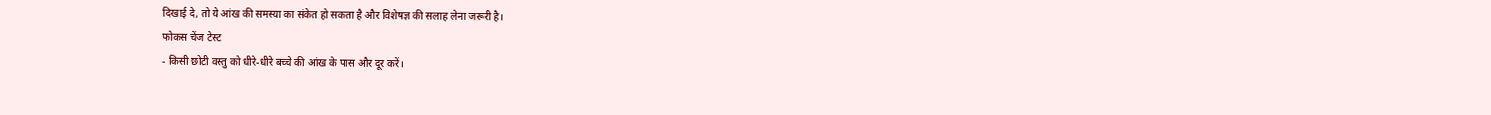दिखाई दे, तो ये आंख की समस्या का संकेत हो सकता है और विशेषज्ञ की सलाह लेना जरूरी है।
फोकस चेंज टेस्ट
- किसी छोटी वस्तु को धीरे-धीरे बच्चे की आंख के पास और दूर करें।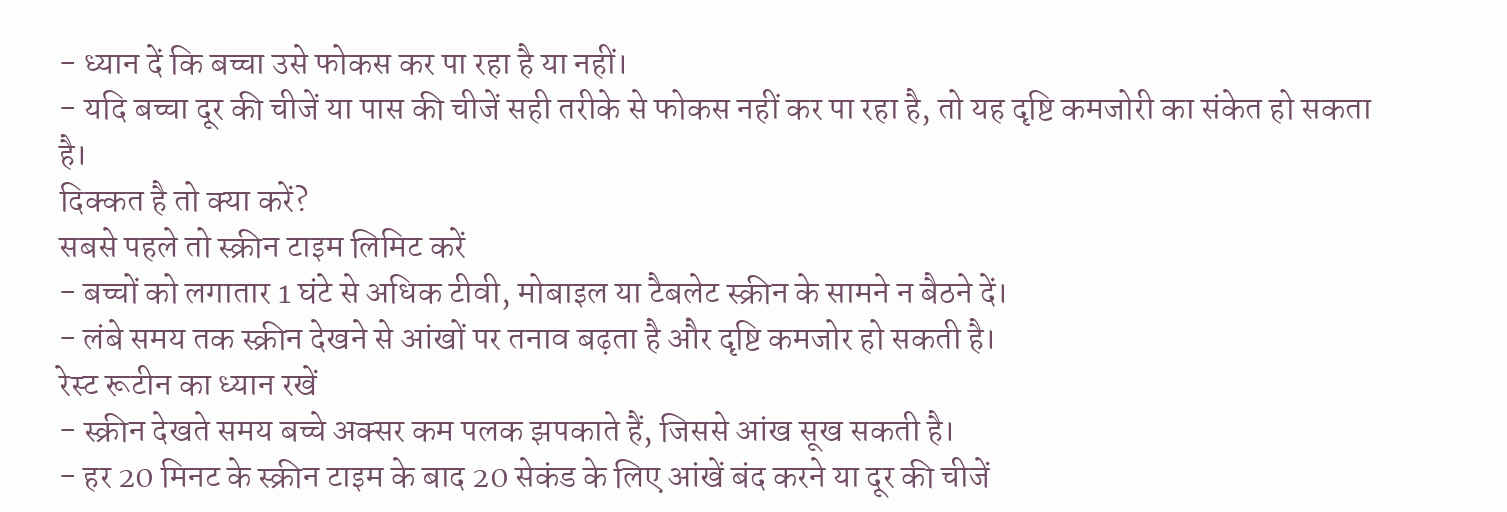- ध्यान दें कि बच्चा उसे फोकस कर पा रहा है या नहीं।
- यदि बच्चा दूर की चीजें या पास की चीजें सही तरीके से फोकस नहीं कर पा रहा है, तो यह दृष्टि कमजोरी का संकेत हो सकता है।
दिक्कत है तो क्या करें?
सबसे पहले तो स्क्रीन टाइम लिमिट करें
- बच्चों को लगातार 1 घंटे से अधिक टीवी, मोबाइल या टैबलेट स्क्रीन के सामने न बैठने दें।
- लंबे समय तक स्क्रीन देखने से आंखों पर तनाव बढ़ता है और दृष्टि कमजोर हो सकती है।
रेस्ट रूटीन का ध्यान रखें
- स्क्रीन देखते समय बच्चे अक्सर कम पलक झपकाते हैं, जिससे आंख सूख सकती है।
- हर 20 मिनट के स्क्रीन टाइम के बाद 20 सेकंड के लिए आंखें बंद करने या दूर की चीजें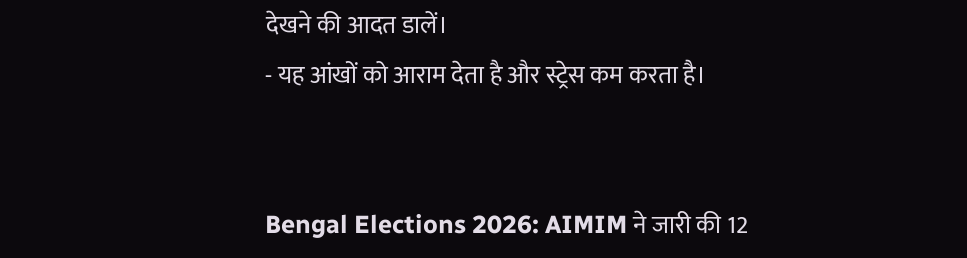देखने की आदत डालें।
- यह आंखों को आराम देता है और स्ट्रेस कम करता है।


Bengal Elections 2026: AIMIM ने जारी की 12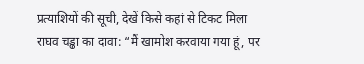प्रत्याशियों की सूची, देखें किसे कहां से टिकट मिला
राघव चड्ढा का दावा: “मैं खामोश करवाया गया हूं, पर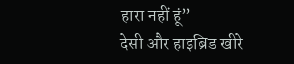हारा नहीं हूं”
देसी और हाइब्रिड खीरे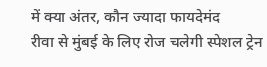में क्या अंतर, कौन ज्यादा फायदेमंद
रीवा से मुंबई के लिए रोज चलेगी स्पेशल ट्रेन